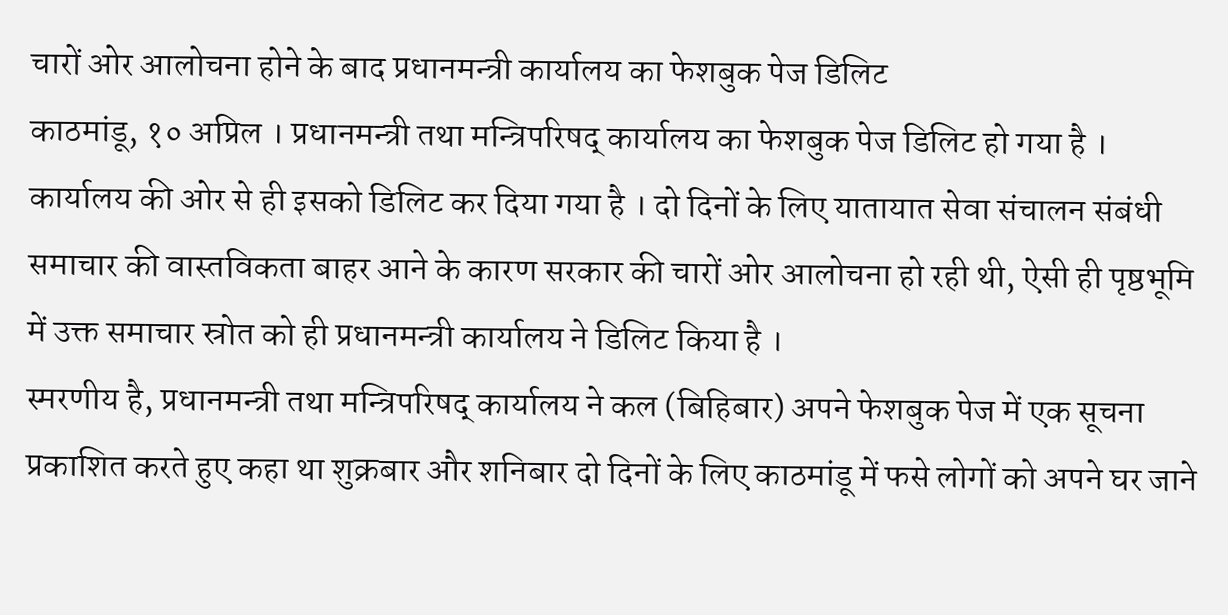चारों ओर आलोचना होने के बाद प्रधानमन्त्री कार्यालय का फेशबुक पेज डिलिट
काठमांडू, १० अप्रिल । प्रधानमन्त्री तथा मन्त्रिपरिषद् कार्यालय का फेशबुक पेज डिलिट हो गया है । कार्यालय की ओर से ही इसको डिलिट कर दिया गया है । दो दिनों के लिए यातायात सेवा संचालन संबंधी समाचार की वास्तविकता बाहर आने के कारण सरकार की चारों ओर आलोचना हो रही थी, ऐसी ही पृष्ठभूमि में उक्त समाचार स्रोत को ही प्रधानमन्त्री कार्यालय ने डिलिट किया है ।
स्मरणीय है, प्रधानमन्त्री तथा मन्त्रिपरिषद् कार्यालय ने कल (बिहिबार) अपने फेशबुक पेज में एक सूचना प्रकाशित करते हुए कहा था शुक्रबार और शनिबार दो दिनों के लिए काठमांडू में फसे लोगों को अपने घर जाने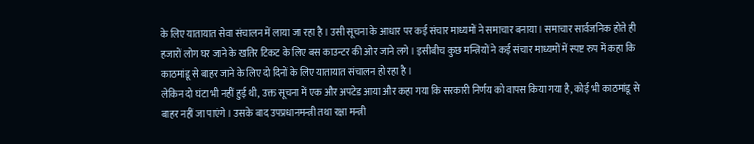के लिए यातायात सेवा संचालन में लाया जा रहा है । उसी सूचना के आधार पर कई संचार माध्यमों ने समाचार बनाया । समाचार सार्वजनिक होते ही हजारों लोग घर जाने के खतिर टिकट के लिए बस काउन्टर की ओर जाने लगे । इसीबीच कुछ मन्त्रियों ने कई संचार माध्यमों में स्पष्ट रुप में कहा कि काठमांडू से बाहर जाने के लिए दो दिनों के लिए यातायात संचालन हो रहा है ।
लेकिन दो घंटा भी नहीं हुई थी, उक्त सूचना में एक और अपटेड आया और कहा गया कि सरकारी निर्णय को वापस किया गया है, कोई भी काठमांडू से बाहर नहीं जा पाएंगे । उसके बाद उपप्रधानमन्त्री तथा रक्षा मन्त्री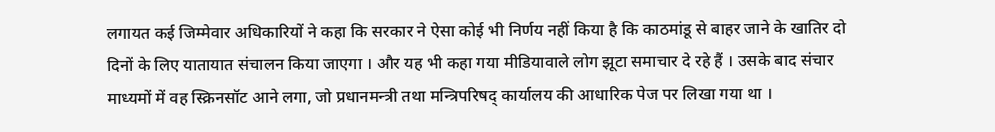लगायत कई जिम्मेवार अधिकारियों ने कहा कि सरकार ने ऐसा कोई भी निर्णय नहीं किया है कि काठमांडू से बाहर जाने के खातिर दो दिनों के लिए यातायात संचालन किया जाएगा । और यह भी कहा गया मीडियावाले लोग झूटा समाचार दे रहे हैं । उसके बाद संचार माध्यमों में वह स्क्रिनसॉट आने लगा, जो प्रधानमन्त्री तथा मन्त्रिपरिषद् कार्यालय की आधारिक पेज पर लिखा गया था ।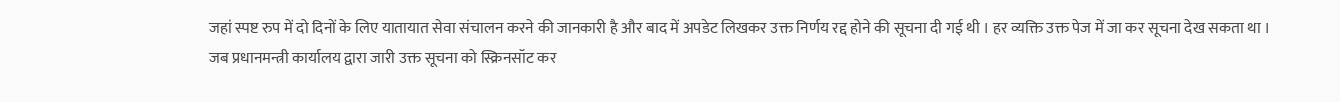जहां स्पष्ट रुप में दो दिनों के लिए यातायात सेवा संचालन करने की जानकारी है और बाद में अपडेट लिखकर उक्त निर्णय रद्द होने की सूचना दी गई थी । हर व्यक्ति उक्त पेज में जा कर सूचना देख सकता था ।
जब प्रधानमन्त्री कार्यालय द्वारा जारी उक्त सूचना को स्क्रिनसॉट कर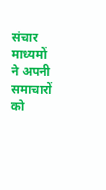संचार माध्यमों ने अपनी समाचारों को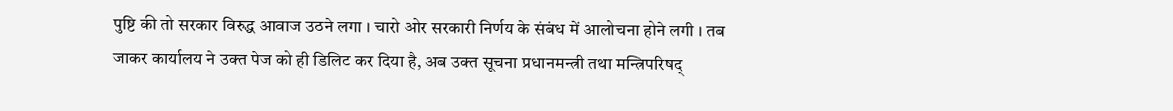पुष्टि की तो सरकार विरुद्ध आवाज उठने लगा । चारो ओर सरकारी निर्णय के संबंध में आलोचना होने लगी । तब जाकर कार्यालय ने उक्त पेज को ही डिलिट कर दिया है, अब उक्त सूचना प्रधानमन्त्री तथा मन्त्रिपरिषद्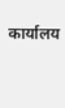कार्यालय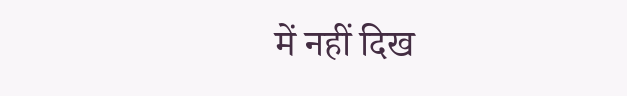में नहीं दिख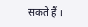सकते हैं ।